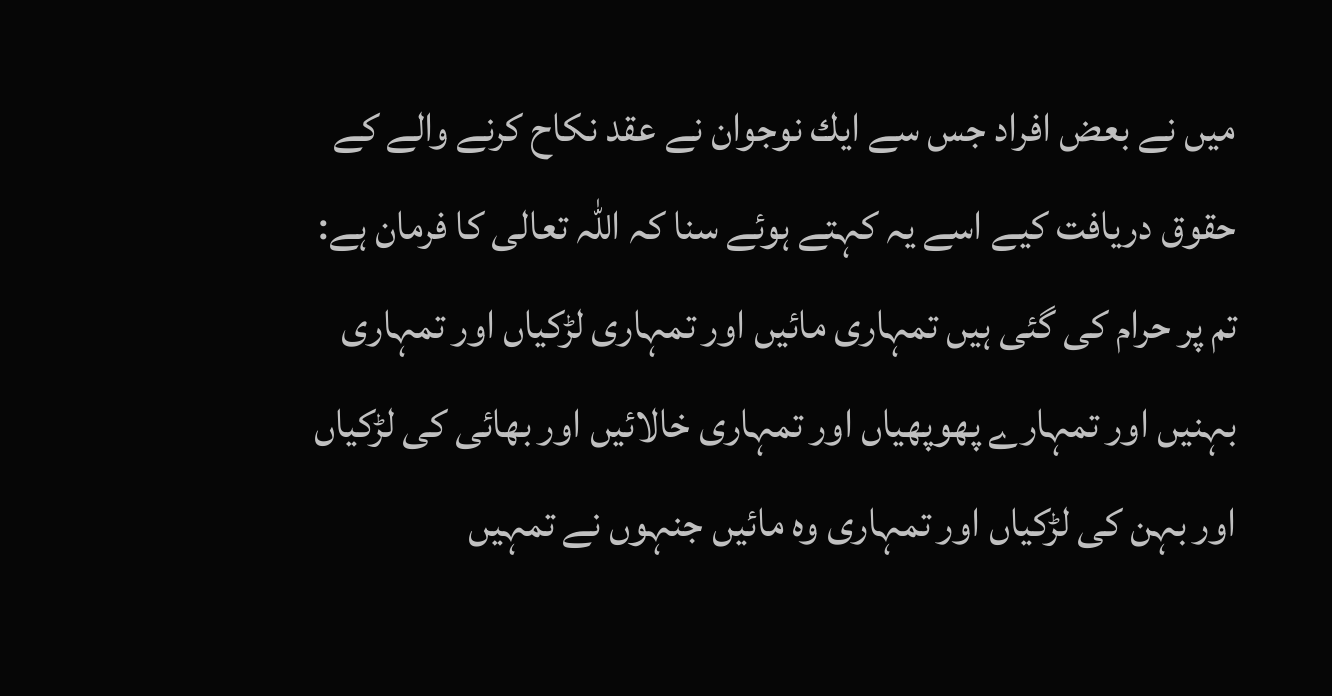ميں نے بعض افراد جس سے ايك نوجوان نے عقد نكاح كرنے والے كے حقوق دريافت كيے اسے يہ كہتے ہوئے سنا كہ اللہ تعالى كا فرمان ہے:
تم پر حرام كى گئى ہيں تمہارى مائيں اور تمہارى لڑكياں اور تمہارى بہنيں اور تمہارے پھوپھياں اور تمہارى خالائيں اور بھائى كى لڑكياں اور بہن كى لڑكياں اور تمہارى وہ مائيں جنہوں نے تمہيں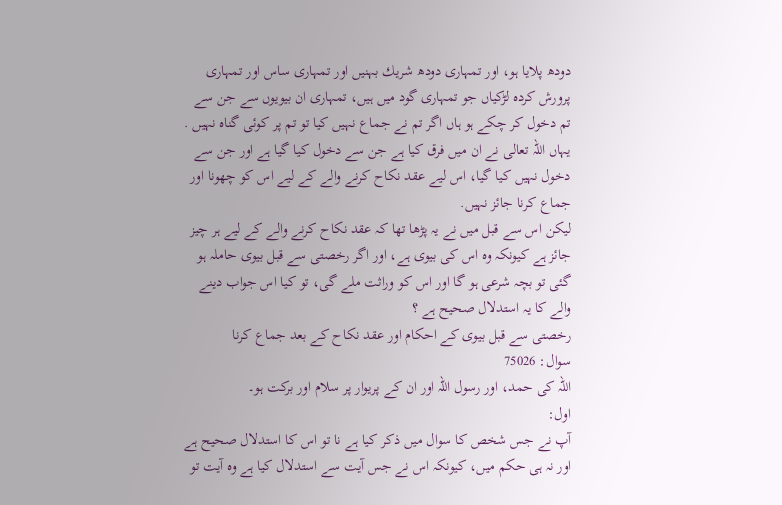دودھ پلايا ہو، اور تمہارى دودھ شريك بہنيں اور تمہارى ساس اور تمہارى پرورش كردہ لڑكياں جو تمہارى گود ميں ہيں، تمہارى ان بيويوں سے جن سے تم دخول كر چكے ہو ہاں اگر تم نے جماع نہيں كيا تو تم پر كوئى گناہ نہيں .
يہاں اللہ تعالى نے ان ميں فرق كيا ہے جن سے دخول كيا گيا ہے اور جن سے دخول نہيں كيا گيا، اس ليے عقد نكاح كرنے والے كے ليے اس كو چھونا اور جماع كرنا جائز نہيں.
ليكن اس سے قبل ميں نے يہ پڑھا تھا كہ عقد نكاح كرنے والے كے ليے ہر چيز جائز ہے كيونكہ وہ اس كى بيوى ہے، اور اگر رخصتى سے قبل بيوى حاملہ ہو گئى تو بچہ شرعى ہو گا اور اس كو وراثت ملے گى، تو كيا اس جواب دينے والے كا يہ استدلال صحيح ہے ؟
رخصتى سے قبل بيوى كے احكام اور عقد نكاح كے بعد جماع كرنا
سوال: 75026
اللہ کی حمد، اور رسول اللہ اور ان کے پریوار پر سلام اور برکت ہو۔
اول:
آپ نے جس شخص كا سوال ميں ذكر كيا ہے نا تو اس كا استدلال صحيح ہے اور نہ ہى حكم ميں، كيونكہ اس نے جس آيت سے استدلال كيا ہے وہ آيت تو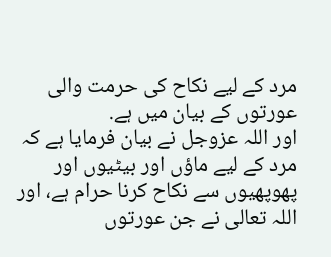مرد كے ليے نكاح كى حرمت والى عورتوں كے بيان ميں ہے.
اور اللہ عزوجل نے بيان فرمايا ہے كہ مرد كے ليے ماؤں اور بيٹيوں اور پھوپھيوں سے نكاح كرنا حرام ہے، اور اللہ تعالى نے جن عورتوں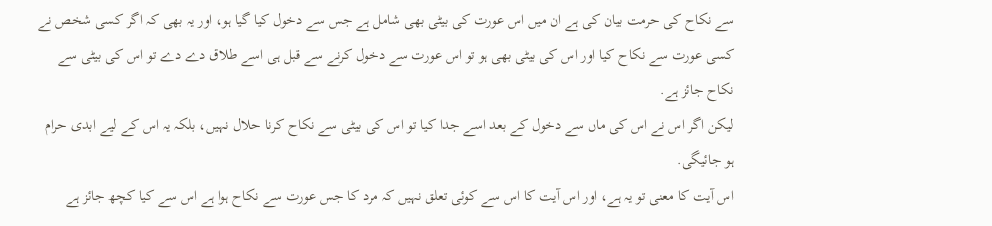سے نكاح كى حرمت بيان كى ہے ان ميں اس عورت كى بيٹى بھى شامل ہے جس سے دخول كيا گيا ہو، اور يہ بھى كہ اگر كسى شخص نے كسى عورت سے نكاح كيا اور اس كى بيٹى بھى ہو تو اس عورت سے دخول كرنے سے قبل ہى اسے طلاق دے دے تو اس كى بيٹى سے نكاح جائز ہے.
ليكن اگر اس نے اس كى ماں سے دخول كے بعد اسے جدا كيا تو اس كى بيٹى سے نكاح كرنا حلال نہيں، بلكہ يہ اس كے ليے ابدى حرام ہو جائيگى.
اس آيت كا معنى تو يہ ہے، اور اس آيت كا اس سے كوئى تعلق نہيں كہ مرد كا جس عورت سے نكاح ہوا ہے اس سے كيا كچھ جائز ہے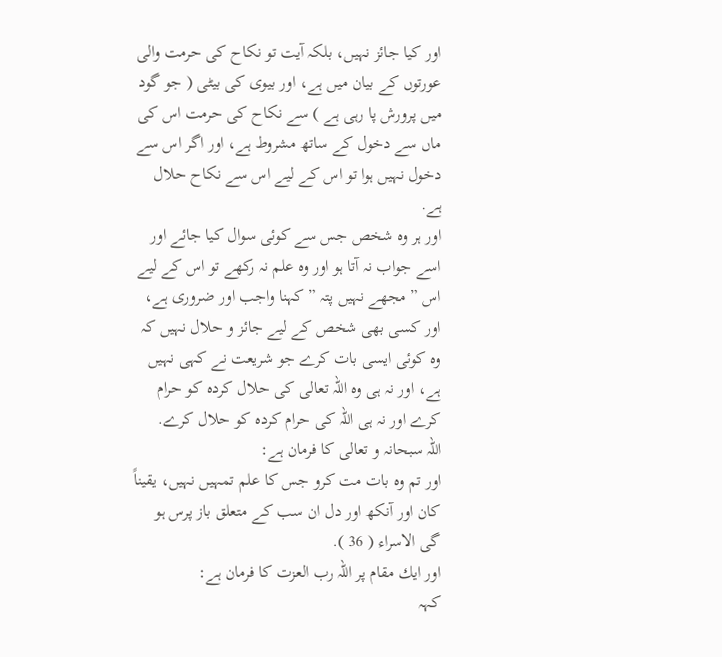اور كيا جائز نہيں، بلكہ آيت تو نكاح كى حرمت والى عورتوں كے بيان ميں ہے، اور بيوى كى بيٹى ( جو گود ميں پرورش پا رہى ہے ) سے نكاح كى حرمت اس كى ماں سے دخول كے ساتھ مشروط ہے، اور اگر اس سے دخول نہيں ہوا تو اس كے ليے اس سے نكاح حلال ہے.
اور ہر وہ شخص جس سے كوئى سوال كيا جائے اور اسے جواب نہ آتا ہو اور وہ علم نہ ركھے تو اس كے ليے اس ” مجھے نہيں پتہ ” كہنا واجب اور ضرورى ہے، اور كسى بھى شخص كے ليے جائز و حلال نہيں كہ وہ كوئى ايسى بات كرے جو شريعت نے كہى نہيں ہے، اور نہ ہى وہ اللہ تعالى كى حلال كردہ كو حرام كرے اور نہ ہى اللہ كى حرام كردہ كو حلال كرے.
اللہ سبحانہ و تعالى كا فرمان ہے:
اور تم وہ بات مت كرو جس كا علم تمہيں نہيں، يقيناً كان اور آنكھ اور دل ان سب كے متعلق باز پرس ہو گى الاسراء ( 36 ).
اور ايك مقام پر اللہ رب العزت كا فرمان ہے:
كہہ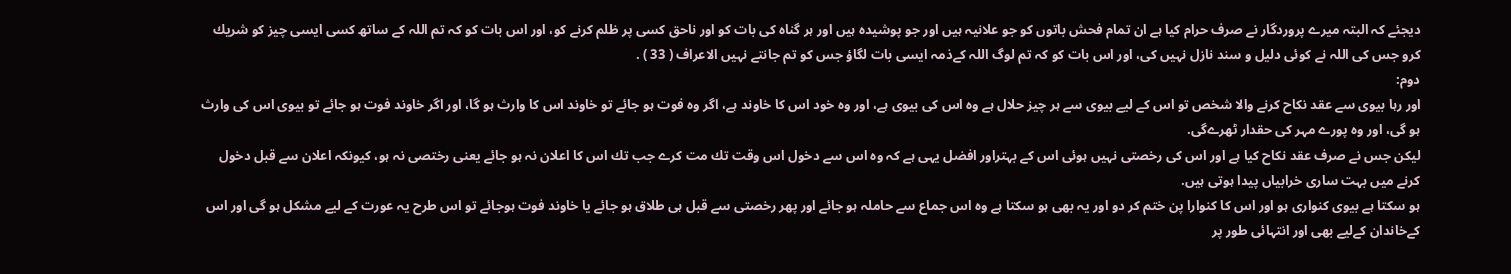ديجئے كہ البتہ ميرے پروردگار نے صرف حرام كيا ہے ان تمام فحش باتوں كو جو علانيہ ہيں اور جو پوشيدہ ہيں اور ہر گناہ كى بات كو اور ناحق كسى پر ظلم كرنے كو، اور اس بات كو كہ تم اللہ كے ساتھ كسى ايسى چيز كو شريك كرو جس كى اللہ نے كوئى دليل و سند نازل نہيں كى، اور اس بات كو كہ تم لوگ اللہ كےذمہ ايسى بات لگاؤ جس كو تم جانتے نہيں الاعراف ( 33 ) .
دوم:
اور رہا بيوى سے عقد نكاح كرنے والا شخص تو اس كے ليے بيوى سے ہر چيز حلال ہے وہ اس كى بيوى ہے، اور وہ خود اس كا خاوند ہے، اگر وہ فوت ہو جائے تو خاوند اس كا وارث ہو گا، اور اگر خاوند فوت ہو جائے تو بيوى اس كى وارث ہو گى، اور وہ پورے مہر كى حقدار ٹھرےگى.
ليكن جس نے صرف عقد نكاح كيا ہے اور اس كى رخصتى نہيں ہوئى اس كے بہتراور افضل يہى ہے كہ وہ اس سے دخول اس وقت تك مت كرے جب تك اس كا اعلان نہ ہو جائے يعنى رختصى نہ ہو، كيونكہ اعلان سے قبل دخول كرنے ميں بہت سارى خرابياں پيدا ہوتى ہيں.
ہو سكتا ہے بيوى كنوارى ہو اور اس كا كنوارا پن ختم كر دو اور يہ بھى ہو سكتا ہے وہ اس جماع سے حاملہ ہو جائے اور پھر رخصتى سے قبل ہى طلاق ہو جائے يا خاوند فوت ہوجائے تو اس طرح يہ عورت كے ليے مشكل ہو گى اور اس كےخاندان كےليے بھى اور انتہائى طور پر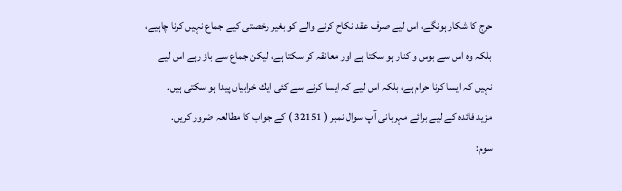حرج كا شكار ہونگے، اس ليے صرف عقد نكاح كرنے والے كو بغير رخصتى كيے جماع نہيں كرنا چاہيے، بلكہ وہ اس سے بوس و كنار ہو سكتا ہے اور معانقہ كر سكتا ہے، ليكن جماع سے باز رہے اس ليے نہيں كہ ايسا كرنا حرام ہے، بلكہ اس ليے كہ ايسا كرنے سے كئى ايك خرابياں پيدا ہو سكتى ہيں.
مزيد فائدہ كے ليے برائے مہربانى آپ سوال نمبر ( 32151 ) كے جواب كا مطالعہ ضرور كريں.
سوم: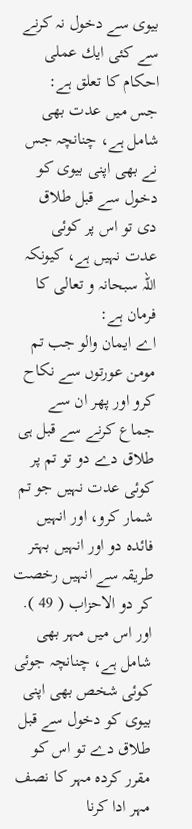بيوى سے دخول نہ كرنے سے كئى ايك عملى احكام كا تعلق ہے:
جس ميں عدت بھى شامل ہے، چنانچہ جس نے بھى اپنى بيوى كو دخول سے قبل طلاق دى تو اس پر كوئى عدت نہيں ہے، كيونكہ اللہ سبحانہ و تعالى كا فرمان ہے:
اے ايمان والو جب تم مومن عورتوں سے نكاح كرو اور پھر ان سے جماع كرنے سے قبل ہى طلاق دے دو تو تم پر كوئى عدت نہيں جو تم شمار كرو، اور انہيں فائدہ دو اور انہيں بہتر طريقہ سے انہيں رخصت كر دو الاحزاب ( 49 ).
اور اس ميں مہر بھى شامل ہے، چنانچہ جوئى كوئى شخص بھى اپنى بيوى كو دخول سے قبل طلاق دے تو اس كو مقرر كردہ مہر كا نصف مہر ادا كرنا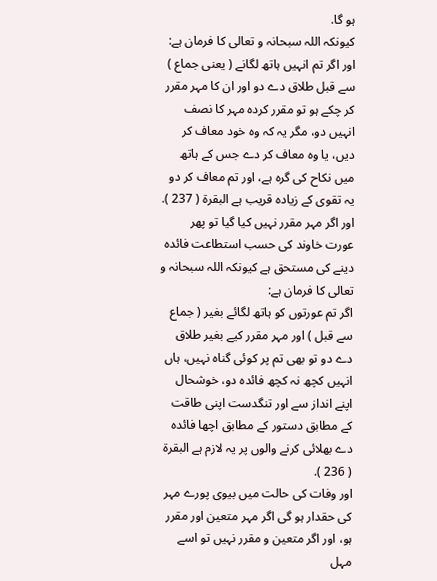ہو گا.
كيونكہ اللہ سبحانہ و تعالى كا فرمان ہے:
اور اگر تم انہيں ہاتھ لگانے ( يعنى جماع ) سے قبل طلاق دے دو اور ان كا مہر مقرر كر چكے ہو تو مقرر كردہ مہر كا نصف انہيں دو، مگر يہ كہ وہ خود معاف كر ديں، يا وہ معاف كر دے جس كے ہاتھ ميں نكاح كى گرہ ہے، اور تم معاف كر دو يہ تقوى كے زيادہ قريب ہے البقرۃ ( 237 ).
اور اگر مہر مقرر نہيں كيا گيا تو پھر عورت خاوند كى حسب استطاعت فائدہ دينے كى مستحق ہے كيونكہ اللہ سبحانہ و تعالى كا فرمان ہے:
اگر تم عورتوں كو ہاتھ لگائے بغير ( جماع سے قبل ) اور مہر مقرر كيے بغير طلاق دے دو تو بھى تم پر كوئى گناہ نہيں، ہاں انہيں كچھ نہ كچھ فائدہ دو، خوشحال اپنے انداز سے اور تنگدست اپنى طاقت كے مطابق دستور كے مطابق اچھا فائدہ دے بھلائى كرنے والوں پر يہ لازم ہے البقرۃ ( 236 ).
اور وفات كى حالت ميں بيوى پورے مہر كى حقدار ہو گى اگر مہر متعين اور مقرر ہو، اور اگر متعين و مقرر نہيں تو اسے مہل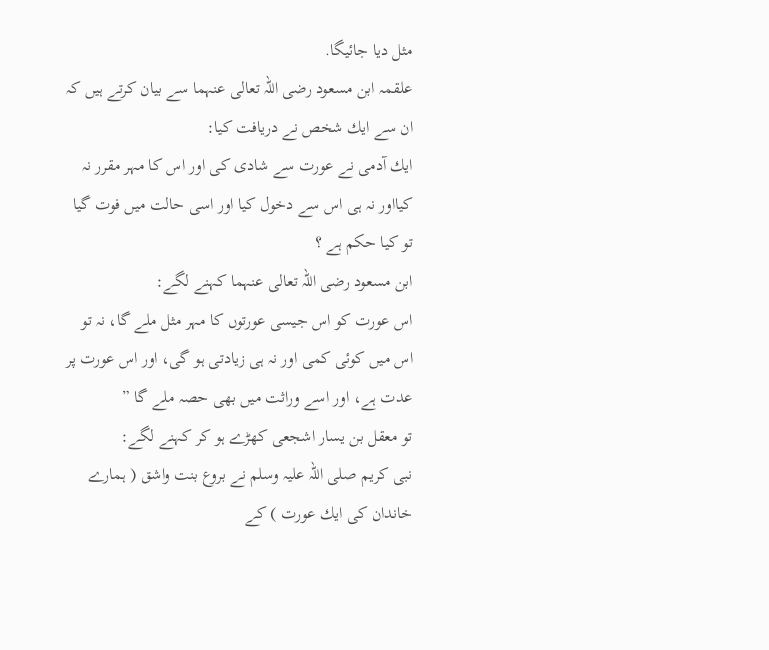مثل ديا جائيگا.
علقمہ ابن مسعود رضى اللہ تعالى عنہما سے بيان كرتے ہيں كہ ان سے ايك شخص نے دريافت كيا:
ايك آدمى نے عورت سے شادى كى اور اس كا مہر مقرر نہ كيااور نہ ہى اس سے دخول كيا اور اسى حالت ميں فوت گيا تو كيا حكم ہے ؟
ابن مسعود رضى اللہ تعالى عنہما كہنے لگے:
اس عورت كو اس جيسى عورتوں كا مہر مثل ملے گا، نہ تو اس ميں كوئى كمى اور نہ ہى زيادتى ہو گى، اور اس عورت پر عدت ہے، اور اسے وراثت ميں بھى حصہ ملے گا ”
تو معقل بن يسار اشجعى كھڑے ہو كر كہنے لگے:
نبى كريم صلى اللہ عليہ وسلم نے بروع بنت واشق ( ہمارے خاندان كى ايك عورت ) كے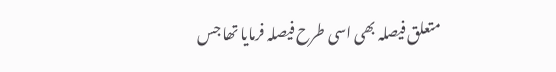متعلق فيصلہ بھى اسى طرح فيصلہ فرمايا تھا جس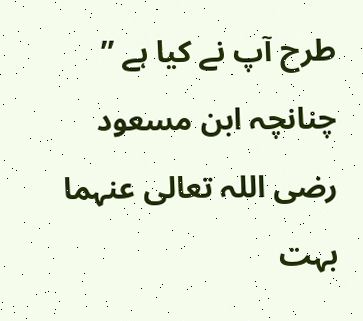طرح آپ نے كيا ہے ”
چنانچہ ابن مسعود رضى اللہ تعالى عنہما بہت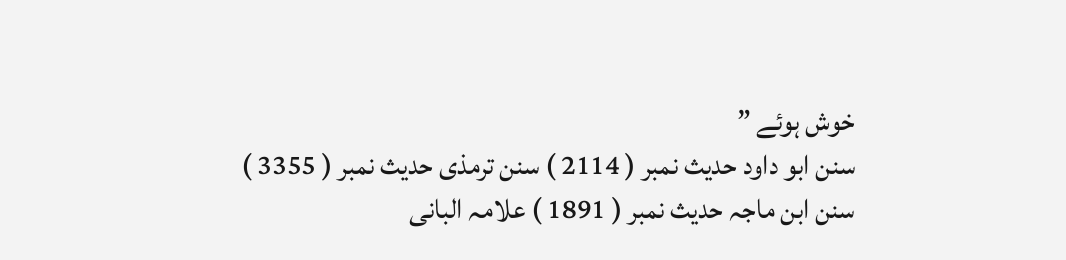خوش ہوئے ”
سنن ابو داود حديث نمبر ( 2114 ) سنن ترمذى حديث نمبر ( 3355 ) سنن ابن ماجہ حديث نمبر ( 1891 ) علامہ البانى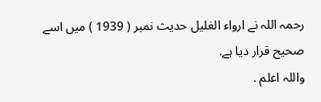رحمہ اللہ نے ارواء الغليل حديث نمبر ( 1939 ) ميں اسے صحيح قرار ديا ہے.
واللہ اعلم .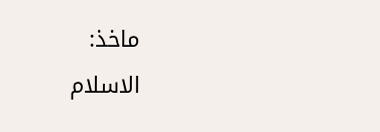ماخذ:
الاسلام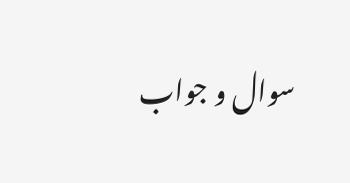سوال و جواب